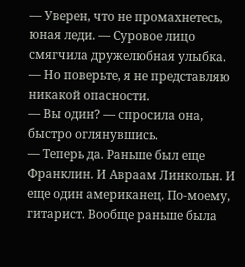— Уверен, что не промахнетесь, юная леди. — Суровое лицо смягчила дружелюбная улыбка. — Но поверьте, я не представляю никакой опасности.
— Вы один? — спросила она, быстро оглянувшись.
— Теперь да. Раньше был еще Франклин. И Авраам Линкольн. И еще один американец. По-моему, гитарист. Вообще раньше была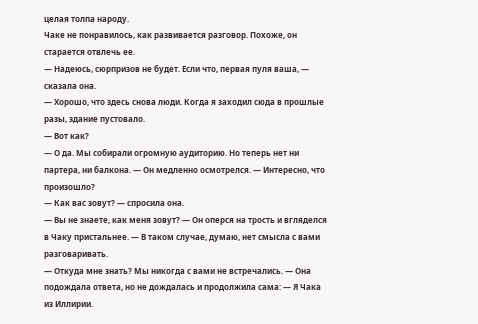целая толпа народу.
Чаке не понравилось, как развивается разговор. Похоже, он старается отвлечь ее.
— Надеюсь, сюрпризов не будет. Если что, первая пуля ваша, — сказала она.
— Хорошо, что здесь снова люди. Когда я заходил сюда в прошлые разы, здание пустовало.
— Вот как?
— О да. Мы собирали огромную аудиторию. Но теперь нет ни партера, ни балкона. — Он медленно осмотрелся. — Интересно, что произошло?
— Как вас зовут? — спросила она.
— Вы не знаете, как меня зовут? — Он оперся на трость и вгляделся в Чаку пристальнее. — В таком случае, думаю, нет смысла с вами разговаривать.
— Откуда мне знать? Мы никогда с вами не встречались. — Она подождала ответа, но не дождалась и продолжила сама: — Я Чака из Иллирии.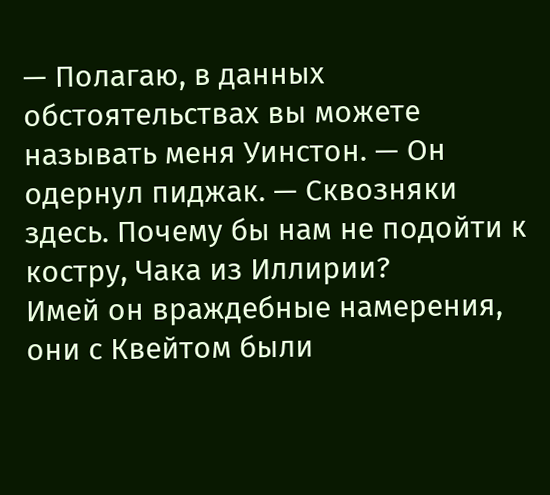— Полагаю, в данных обстоятельствах вы можете называть меня Уинстон. — Он одернул пиджак. — Сквозняки здесь. Почему бы нам не подойти к костру, Чака из Иллирии?
Имей он враждебные намерения, они с Квейтом были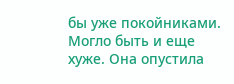бы уже покойниками. Могло быть и еще хуже. Она опустила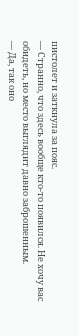пистолет и заткнула за пояс.
— Странно, что здесь вообще кто-то появился. Не хочу вас обидеть, но место выглядит давно заброшенным.
— Да, так оно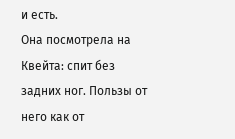и есть.
Она посмотрела на Квейта: спит без задних ног. Пользы от него как от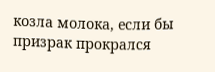козла молока, если бы призрак прокрался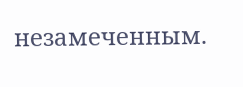незамеченным.